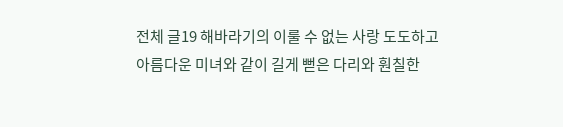전체 글19 해바라기의 이룰 수 없는 사랑 도도하고 아름다운 미녀와 같이 길게 뻗은 다리와 훤칠한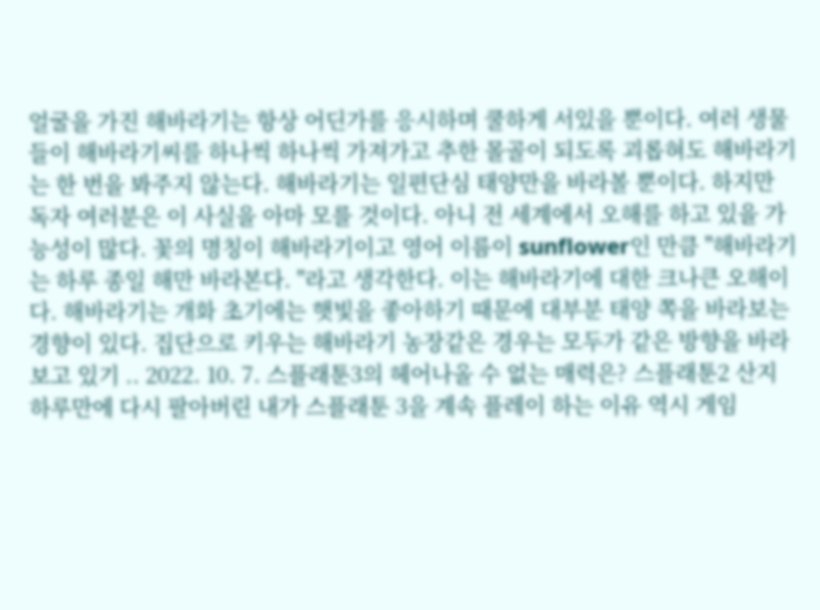얼굴을 가진 해바라기는 항상 어딘가를 응시하며 쿨하게 서있을 뿐이다. 여러 생물들이 해바라기씨를 하나씩 하나씩 가져가고 추한 몰골이 되도록 괴롭혀도 해바라기는 한 번을 봐주지 않는다. 해바라기는 일편단심 태양만을 바라볼 뿐이다. 하지만 독자 여러분은 이 사실을 아마 모를 것이다. 아니 전 세계에서 오해를 하고 있을 가능성이 많다. 꽃의 명칭이 해바라기이고 영어 이름이 sunflower인 만큼 "해바라기는 하루 종일 해만 바라본다. "라고 생각한다. 이는 해바라기에 대한 크나큰 오해이다. 해바라기는 개화 초기에는 햇빛을 좋아하기 때문에 대부분 태양 쪽을 바라보는 경향이 있다. 집단으로 키우는 해바라기 농장같은 경우는 모두가 같은 방향을 바라보고 있기 .. 2022. 10. 7. 스플래툰3의 헤어나올 수 없는 매력은? 스플래툰2 산지 하루만에 다시 팔아버린 내가 스플래툰 3을 계속 플레이 하는 이유 역시 게임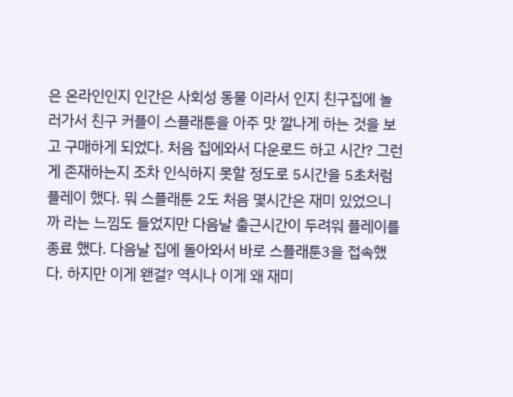은 온라인인지 인간은 사회성 동물 이라서 인지 친구집에 놀러가서 친구 커플이 스플래툰을 아주 맛 깔나게 하는 것을 보고 구매하게 되었다. 처음 집에와서 다운로드 하고 시간? 그런게 존재하는지 조차 인식하지 못할 정도로 5시간을 5초처럼 플레이 했다. 뭐 스플래툰 2도 처음 몇시간은 재미 있었으니까 라는 느낌도 들었지만 다음날 출근시간이 두려워 플레이를 종료 했다. 다음날 집에 돌아와서 바로 스플래툰3을 접속했다. 하지만 이게 왠걸? 역시나 이게 왜 재미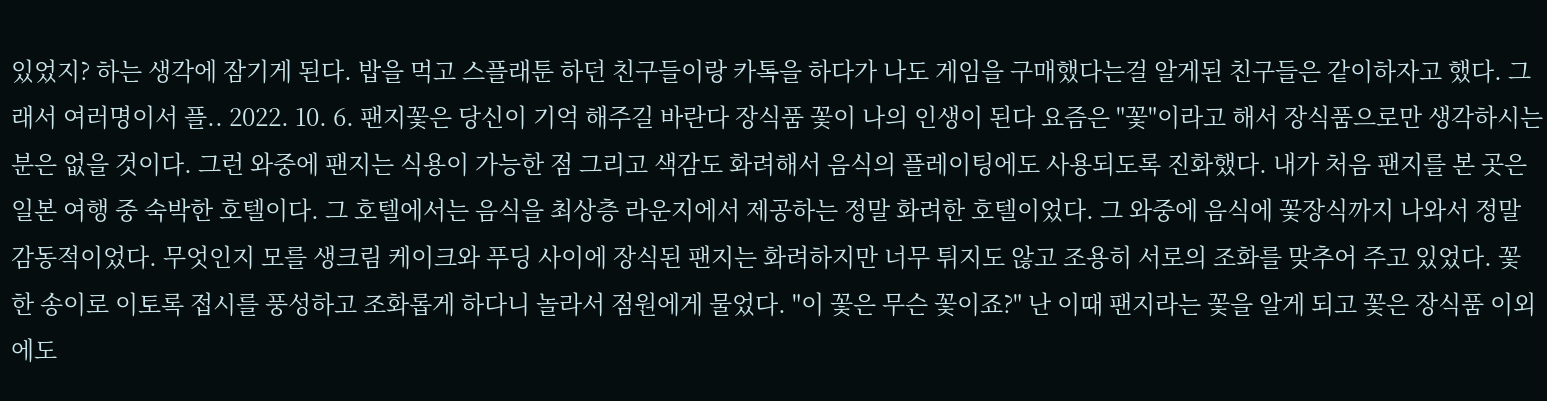있었지? 하는 생각에 잠기게 된다. 밥을 먹고 스플래툰 하던 친구들이랑 카톡을 하다가 나도 게임을 구매했다는걸 알게된 친구들은 같이하자고 했다. 그래서 여러명이서 플.. 2022. 10. 6. 팬지꽃은 당신이 기억 해주길 바란다 장식품 꽃이 나의 인생이 된다 요즘은 "꽃"이라고 해서 장식품으로만 생각하시는 분은 없을 것이다. 그런 와중에 팬지는 식용이 가능한 점 그리고 색감도 화려해서 음식의 플레이팅에도 사용되도록 진화했다. 내가 처음 팬지를 본 곳은 일본 여행 중 숙박한 호텔이다. 그 호텔에서는 음식을 최상층 라운지에서 제공하는 정말 화려한 호텔이었다. 그 와중에 음식에 꽃장식까지 나와서 정말 감동적이었다. 무엇인지 모를 생크림 케이크와 푸딩 사이에 장식된 팬지는 화려하지만 너무 튀지도 않고 조용히 서로의 조화를 맞추어 주고 있었다. 꽃 한 송이로 이토록 접시를 풍성하고 조화롭게 하다니 놀라서 점원에게 물었다. "이 꽃은 무슨 꽃이죠?" 난 이때 팬지라는 꽃을 알게 되고 꽃은 장식품 이외에도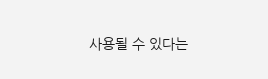사용될 수 있다는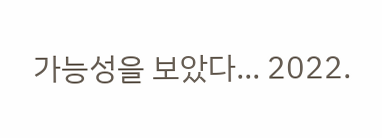가능성을 보았다... 2022.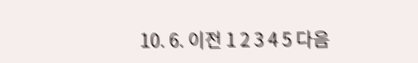10. 6. 이전 1 2 3 4 5 다음